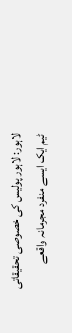لاہور: لاہور پولیس کی خصوصی تحقیقاتی ٹیم ایک ایسے منفرد مجرمانہ واقعے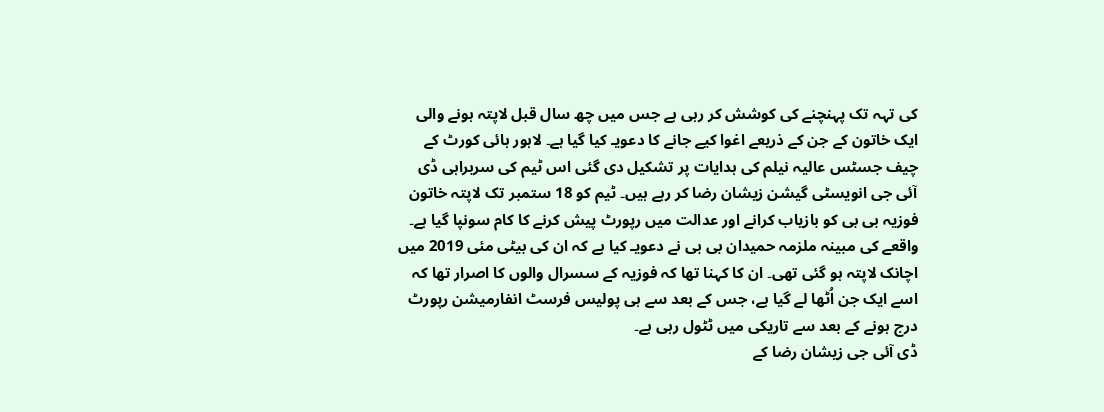کی تہہ تک پہنچنے کی کوشش کر رہی ہے جس میں چھ سال قبل لاپتہ ہونے والی ایک خاتون کے جن کے ذریعے اغوا کیے جانے کا دعویـ کیا گیا ہے۔ لاہور ہائی کورٹ کے چیف جسٹس عالیہ نیلم کی ہدایات پر تشکیل دی گئی اس ٹیم کی سربراہی ڈی آئی جی انویسٹی گیشن زیشان رضا کر رہے ہیں۔ ٹیم کو 18 ستمبر تک لاپتہ خاتون فوزیہ بی بی کو بازیاب کرانے اور عدالت میں رپورٹ پیش کرنے کا کام سونپا گیا ہے۔
واقعے کی مبینہ ملزمہ حمیدان بی بی نے دعویـ کیا ہے کہ ان کی بیٹی مئی 2019 میں اچانک لاپتہ ہو گئی تھی۔ ان کا کہنا تھا کہ فوزیہ کے سسرال والوں کا اصرار تھا کہ اسے ایک جن اُٹھا لے گیا ہے، جس کے بعد سے ہی پولیس فرسٹ انفارمیشن رپورٹ درج ہونے کے بعد سے تاریکی میں ٹٹول رہی ہے۔
ڈی آئی جی زیشان رضا کے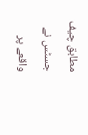مطابق چیف جسٹس نے واقعے پر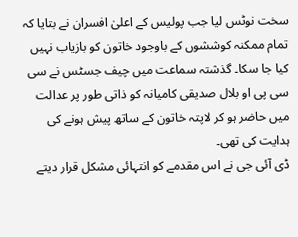سخت نوٹس لیا جب پولیس کے اعلیٰ افسران نے بتایا کہ تمام ممکنہ کوششوں کے باوجود خاتون کو بازیاب نہیں کیا جا سکا۔ گذشتہ سماعت میں چیف جسٹس نے سی سی پی او بلال صدیقی کامیانہ کو ذاتی طور پر عدالت میں حاضر ہو کر لاپتہ خاتون کے ساتھ پیش ہونے کی ہدایت کی تھی۔
ڈی آئی جی نے اس مقدمے کو انتہائی مشکل قرار دیتے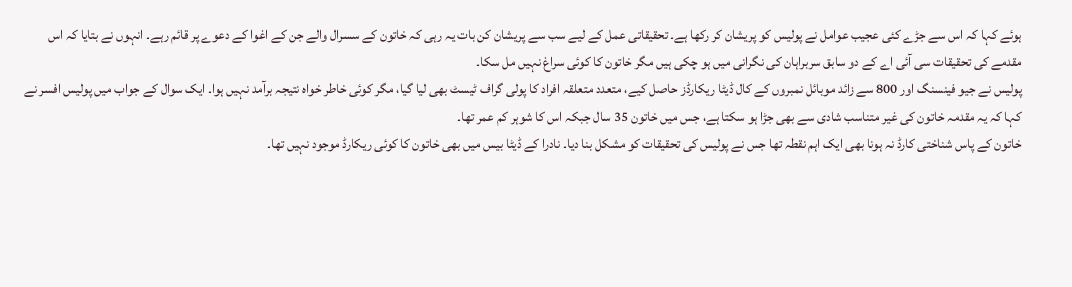ہوئے کہا کہ اس سے جڑے کئی عجیب عوامل نے پولیس کو پریشان کر رکھا ہے۔ تحقیقاتی عمل کے لیے سب سے پریشان کن بات یہ رہی کہ خاتون کے سسرال والے جن کے اغوا کے دعوے پر قائم رہے۔ انہوں نے بتایا کہ اس مقدمے کی تحقیقات سی آئی اے کے دو سابق سربراہان کی نگرانی میں ہو چکی ہیں مگر خاتون کا کوئی سراغ نہیں مل سکا۔
پولیس نے جیو فینسنگ اور 800 سے زائد موبائل نمبروں کے کال ڈیٹا ریکارڈز حاصل کیے، متعدد متعلقہ افراد کا پولی گراف ٹیسٹ بھی لیا گیا، مگر کوئی خاطر خواہ نتیجہ برآمد نہیں ہوا۔ ایک سوال کے جواب میں پولیس افسر نے کہا کہ یہ مقدمہ خاتون کی غیر متناسب شادی سے بھی جڑا ہو سکتا ہے، جس میں خاتون 35 سال جبکہ اس کا شوہر کم عمر تھا۔
خاتون کے پاس شناختی کارڈ نہ ہونا بھی ایک اہم نقطہ تھا جس نے پولیس کی تحقیقات کو مشکل بنا دیا۔ نادرا کے ڈیٹا بیس میں بھی خاتون کا کوئی ریکارڈ موجود نہیں تھا۔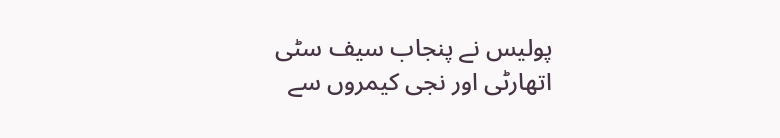پولیس نے پنجاب سیف سٹی اتھارٹی اور نجی کیمروں سے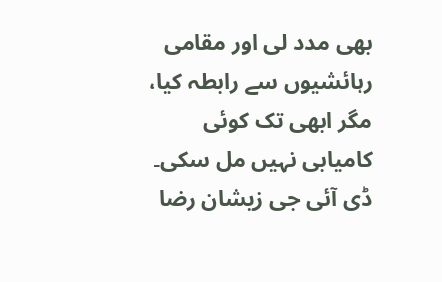بھی مدد لی اور مقامی رہائشیوں سے رابطہ کیا، مگر ابھی تک کوئی کامیابی نہیں مل سکی۔ ڈی آئی جی زیشان رضا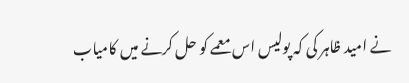نے امید ظاہر کی کہ پولیس اس معمے کو حل کرنے میں کامیاب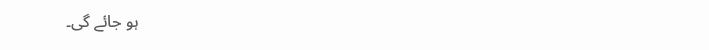ہو جائے گی۔